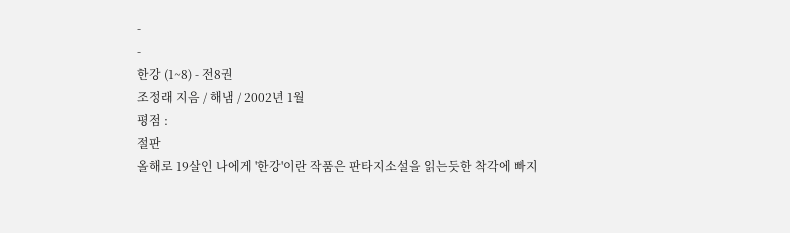-
-
한강 (1~8) - 전8권
조정래 지음 / 해냄 / 2002년 1월
평점 :
절판
올해로 19살인 나에게 '한강'이란 작품은 판타지소설을 읽는듯한 착각에 빠지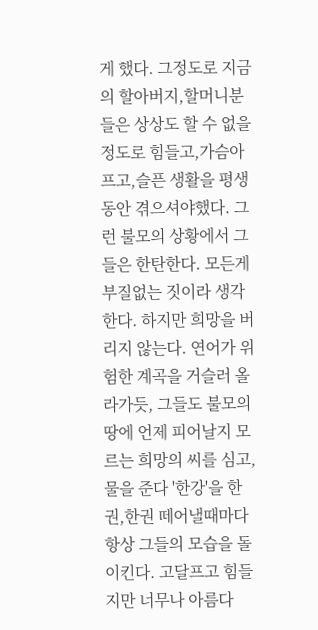게 했다. 그정도로 지금의 할아버지,할머니분들은 상상도 할 수 없을정도로 힘들고,가슴아프고,슬픈 생활을 평생동안 겪으셔야했다. 그런 불모의 상황에서 그들은 한탄한다. 모든게 부질없는 짓이라 생각한다. 하지만 희망을 버리지 않는다. 연어가 위험한 계곡을 거슬러 올라가듯, 그들도 불모의 땅에 언제 피어날지 모르는 희망의 씨를 심고, 물을 준다 '한강'을 한권,한권 떼어낼때마다 항상 그들의 모습을 돌이킨다. 고달프고 힘들지만 너무나 아름다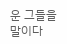운 그들을 말이다